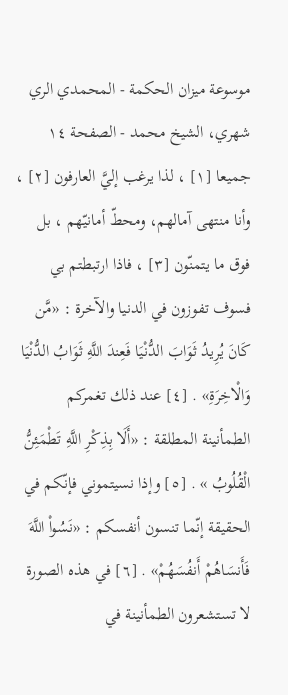موسوعة ميزان الحکمة - المحمدي الري شهري، الشيخ محمد - الصفحة ١٤
جميعا [١] ، لذا يرغب إليَّ العارفون [٢] ، وأنا منتهى آمالهم، ومحطّ أمانيّهم ، بل فوق ما يتمنّون [٣] ، فاذا ارتبطتم بي فسوف تفوزون في الدنيا والآخرة : «مَّن كَانَ يُرِيدُ ثَوَابَ الدُّنْيَا فَعِندَ اللَّهِ ثَوَابُ الدُّنْيَا وَالْاخِرَةِ» . [٤] عند ذلك تغمركم الطمأنينة المطلقة : «أَلَا بِذِكْرِ اللَّهِ تَطْمَئِنُّ الْقُلُوبُ » . [٥] وإذا نسيتموني فإنّكم في الحقيقة إنّما تنسون أنفسكم : «نَسُواْ اللَّهَ فَأَنسَاهُمْ أَنفُسَهُمْ» . [٦] في هذه الصورة لا تستشعرون الطمأنينة في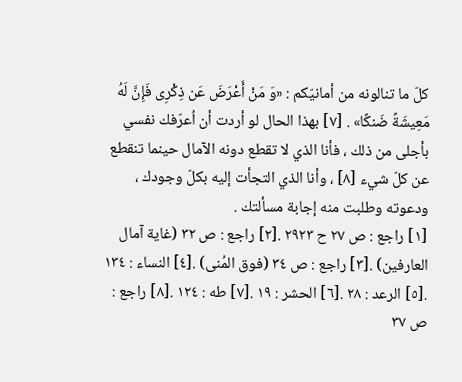كلّ ما تنالونه من أمانيّكم : «وَ مَنْ أَعْرَضَ عَن ذِكْرِى فَإِنَّ لَهُ مَعِيشَةً ضَنكًا» . [٧] بهذا الحال لو أردت أن اُعرّفك نفسي بأجلى من ذلك ، فأنا الذي لا تقطع دونه الآمال حينما تنقطع عن كلّ شيء [٨] ، وأنا الذي التجأت إليه بكلّ وجودك ، ودعوته وطلبت منه إجابة مسألتك .
[١] راجع : ص ٢٧ ح ٢٩٢٣ .[٢] راجع : ص ٣٢ (غاية آمال العارفين) .[٣] راجع : ص ٣٤ (فوق المُنى) .[٤] النساء : ١٣٤ .[٥] الرعد : ٢٨ .[٦] الحشر : ١٩ .[٧] طه : ١٢٤ .[٨] راجع : ص ٣٧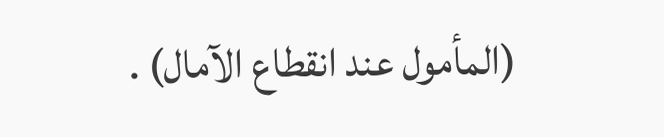(المأمول عند انقطاع الآمال) .